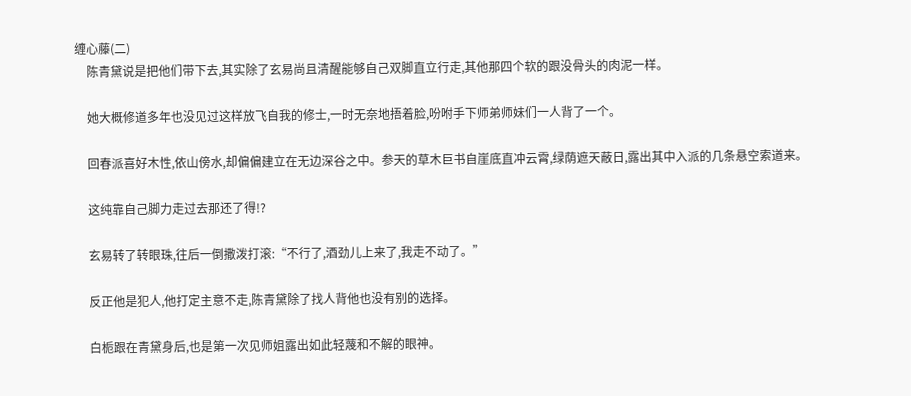缠心藤(二)
    陈青黛说是把他们带下去,其实除了玄易尚且清醒能够自己双脚直立行走,其他那四个软的跟没骨头的肉泥一样。

    她大概修道多年也没见过这样放飞自我的修士,一时无奈地捂着脸,吩咐手下师弟师妹们一人背了一个。

    回春派喜好木性,依山傍水,却偏偏建立在无边深谷之中。参天的草木巨书自崖底直冲云霄,绿荫遮天蔽日,露出其中入派的几条悬空索道来。

    这纯靠自己脚力走过去那还了得!?

    玄易转了转眼珠,往后一倒撒泼打滚:“不行了,酒劲儿上来了,我走不动了。”

    反正他是犯人,他打定主意不走,陈青黛除了找人背他也没有别的选择。

    白栀跟在青黛身后,也是第一次见师姐露出如此轻蔑和不解的眼神。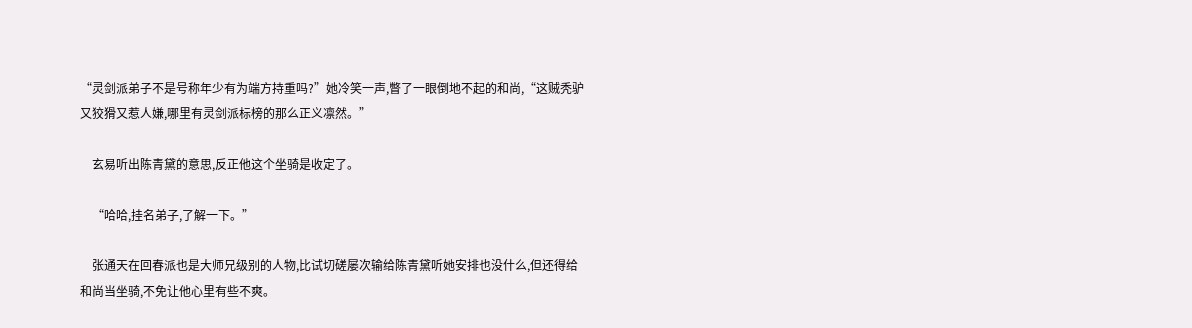“灵剑派弟子不是号称年少有为端方持重吗?”她冷笑一声,瞥了一眼倒地不起的和尚,“这贼秃驴又狡猾又惹人嫌,哪里有灵剑派标榜的那么正义凛然。”

    玄易听出陈青黛的意思,反正他这个坐骑是收定了。

    “哈哈,挂名弟子,了解一下。”

    张通天在回春派也是大师兄级别的人物,比试切磋屡次输给陈青黛听她安排也没什么,但还得给和尚当坐骑,不免让他心里有些不爽。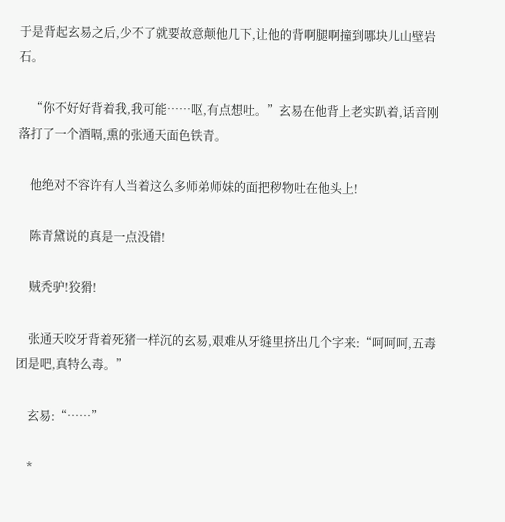于是背起玄易之后,少不了就要故意颠他几下,让他的背啊腿啊撞到哪块儿山壁岩石。

    “你不好好背着我,我可能……呕,有点想吐。”玄易在他背上老实趴着,话音刚落打了一个酒嗝,熏的张通天面色铁青。

    他绝对不容许有人当着这么多师弟师妹的面把秽物吐在他头上!

    陈青黛说的真是一点没错!

    贼秃驴!狡猾!

    张通天咬牙背着死猪一样沉的玄易,艰难从牙缝里挤出几个字来:“呵呵呵,五毒团是吧,真特么毒。”

    玄易:“……”

    *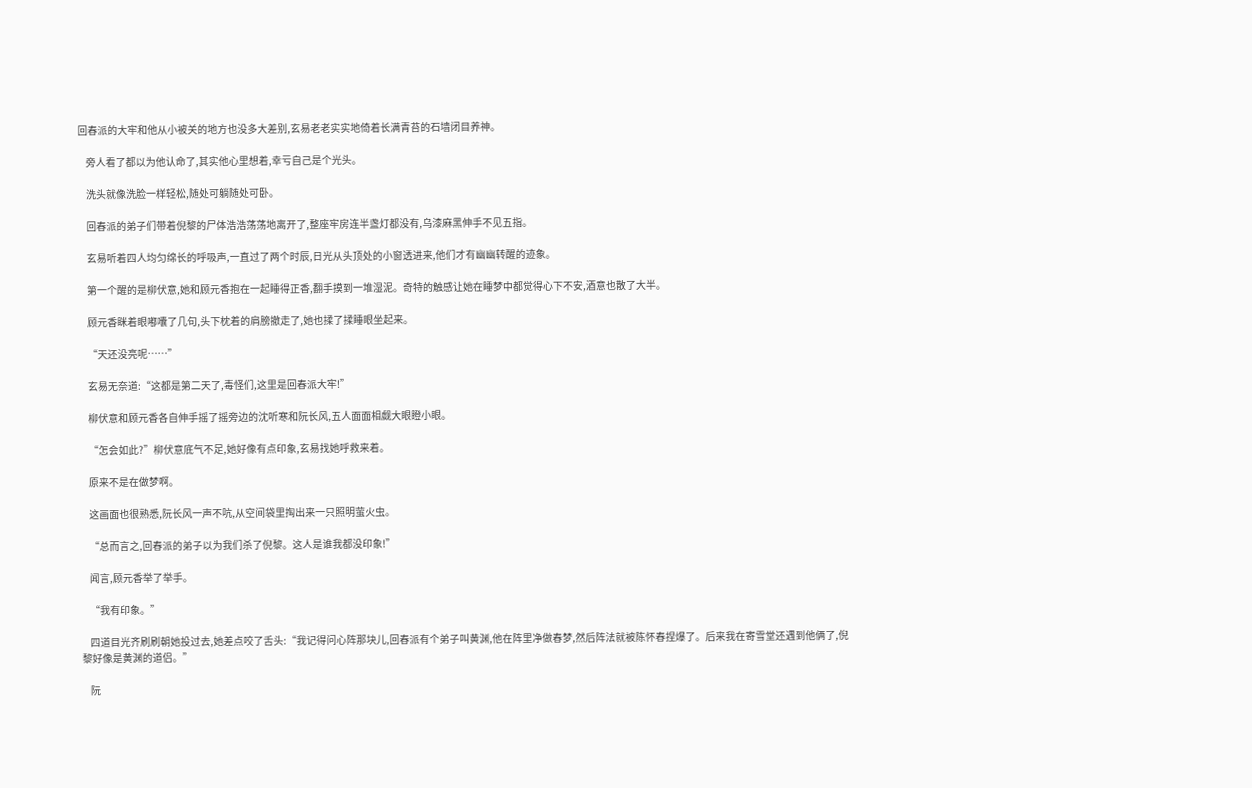回春派的大牢和他从小被关的地方也没多大差别,玄易老老实实地倚着长满青苔的石墙闭目养神。

    旁人看了都以为他认命了,其实他心里想着,幸亏自己是个光头。

    洗头就像洗脸一样轻松,随处可躺随处可卧。

    回春派的弟子们带着倪黎的尸体浩浩荡荡地离开了,整座牢房连半盏灯都没有,乌漆麻黑伸手不见五指。

    玄易听着四人均匀绵长的呼吸声,一直过了两个时辰,日光从头顶处的小窗透进来,他们才有幽幽转醒的迹象。

    第一个醒的是柳伏意,她和顾元香抱在一起睡得正香,翻手摸到一堆湿泥。奇特的触感让她在睡梦中都觉得心下不安,酒意也散了大半。

    顾元香眯着眼嘟囔了几句,头下枕着的肩膀撤走了,她也揉了揉睡眼坐起来。

    “天还没亮呢……”

    玄易无奈道:“这都是第二天了,毒怪们,这里是回春派大牢!”

    柳伏意和顾元香各自伸手摇了摇旁边的沈听寒和阮长风,五人面面相觑大眼瞪小眼。

    “怎会如此?”柳伏意底气不足,她好像有点印象,玄易找她呼救来着。

    原来不是在做梦啊。

    这画面也很熟悉,阮长风一声不吭,从空间袋里掏出来一只照明萤火虫。

    “总而言之,回春派的弟子以为我们杀了倪黎。这人是谁我都没印象!”

    闻言,顾元香举了举手。

    “我有印象。”

    四道目光齐刷刷朝她投过去,她差点咬了舌头:“我记得问心阵那块儿,回春派有个弟子叫黄渊,他在阵里净做春梦,然后阵法就被陈怀春捏爆了。后来我在寄雪堂还遇到他俩了,倪黎好像是黄渊的道侣。”

    阮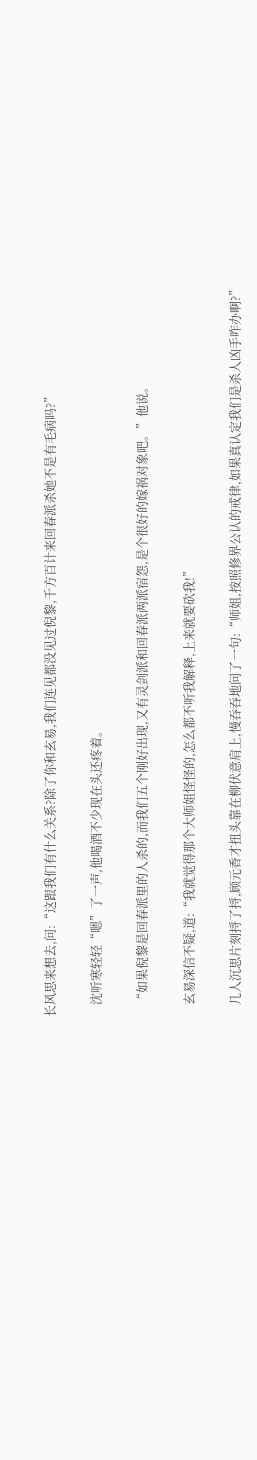长风思来想去,问:“这跟我们有什么关系?除了你和玄易,我们连见都没见过倪黎,千方百计来回春派杀她不是有毛病吗?”

    沈听寒轻轻“嗯”了一声,他喝酒不少现在头还疼着。

    “如果倪黎是回春派里的人杀的,而我们五个刚好出现,又有灵剑派和回春派两派宿怨,是个很好的嫁祸对象吧。”他说。

    玄易深信不疑,道:“我就觉得那个大师姐怪怪的,怎么都不听我解释,上来就要砍我!”

    几人沉思片刻捋了捋,顾元香才扭头靠在柳伏意肩上,慢吞吞地问了一句:“师姐,按照修界公认的戒律,如果真认定我们是杀人凶手咋办啊?”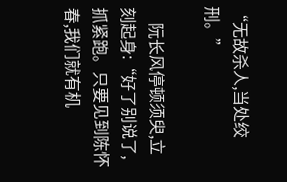“无故杀人,当处绞刑。”

    阮长风停顿须臾,立刻起身:“好了别说了,抓紧跑。只要见到陈怀春,我们就有机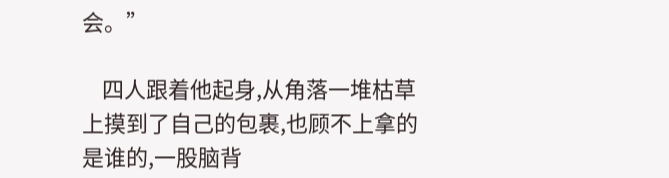会。”

    四人跟着他起身,从角落一堆枯草上摸到了自己的包裹,也顾不上拿的是谁的,一股脑背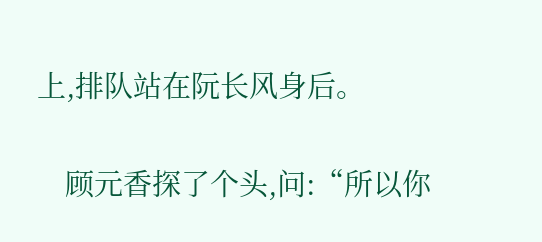上,排队站在阮长风身后。

    顾元香探了个头,问:“所以你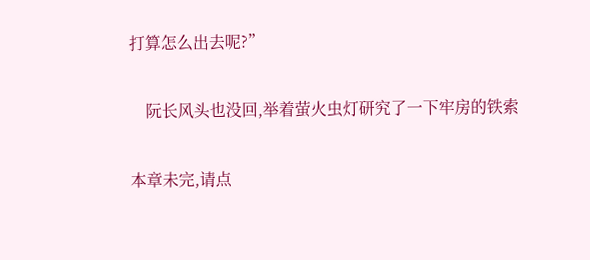打算怎么出去呢?”

    阮长风头也没回,举着萤火虫灯研究了一下牢房的铁索

本章未完,请点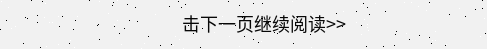击下一页继续阅读>>